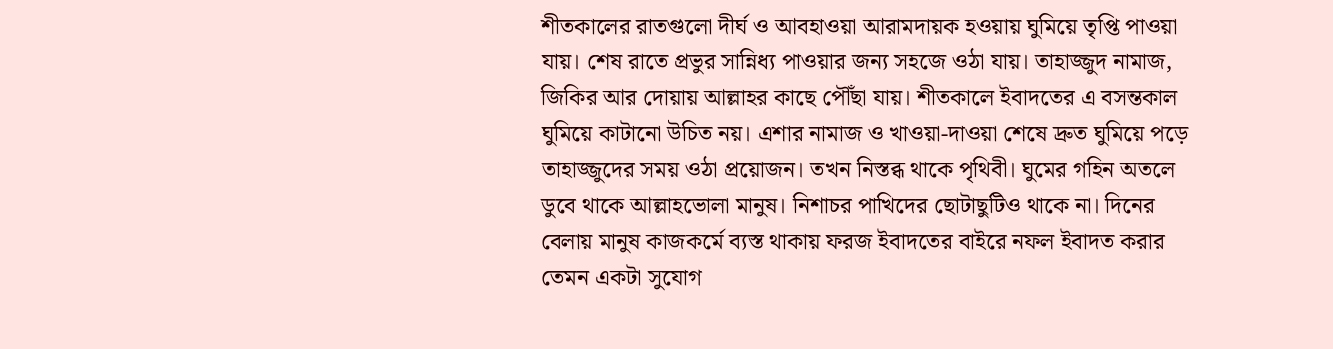শীতকালের রাতগুলো দীর্ঘ ও আবহাওয়া আরামদায়ক হওয়ায় ঘুমিয়ে তৃপ্তি পাওয়া যায়। শেষ রাতে প্রভুর সান্নিধ্য পাওয়ার জন্য সহজে ওঠা যায়। তাহাজ্জুদ নামাজ, জিকির আর দোয়ায় আল্লাহর কাছে পৌঁছা যায়। শীতকালে ইবাদতের এ বসন্তকাল ঘুমিয়ে কাটানো উচিত নয়। এশার নামাজ ও খাওয়া-দাওয়া শেষে দ্রুত ঘুমিয়ে পড়ে তাহাজ্জুদের সময় ওঠা প্রয়োজন। তখন নিস্তব্ধ থাকে পৃথিবী। ঘুমের গহিন অতলে ডুবে থাকে আল্লাহভোলা মানুষ। নিশাচর পাখিদের ছোটাছুটিও থাকে না। দিনের বেলায় মানুষ কাজকর্মে ব্যস্ত থাকায় ফরজ ইবাদতের বাইরে নফল ইবাদত করার তেমন একটা সুযোগ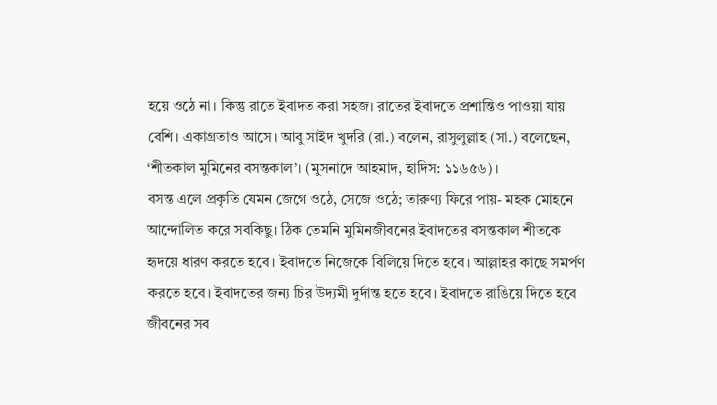হয়ে ওঠে না। কিন্তু রাতে ইবাদত করা সহজ। রাতের ইবাদতে প্রশান্তিও পাওয়া যায় বেশি। একাগ্রতাও আসে। আবু সাইদ খুদরি (রা.) বলেন, রাসুলুল্লাহ (সা.) বলেছেন, ‘শীতকাল মুমিনের বসন্তকাল’। (মুসনাদে আহমাদ, হাদিস: ১১৬৫৬)।
বসন্ত এলে প্রকৃতি যেমন জেগে ওঠে, সেজে ওঠে; তারুণ্য ফিরে পায়- মহক মোহনে আন্দোলিত করে সবকিছু। ঠিক তেমনি মুমিনজীবনের ইবাদতের বসন্তকাল শীতকে হৃদয়ে ধারণ করতে হবে। ইবাদতে নিজেকে বিলিয়ে দিতে হবে। আল্লাহর কাছে সমর্পণ করতে হবে। ইবাদতের জন্য চির উদ্যমী দুর্দান্ত হতে হবে। ইবাদতে রাঙিয়ে দিতে হবে জীবনের সব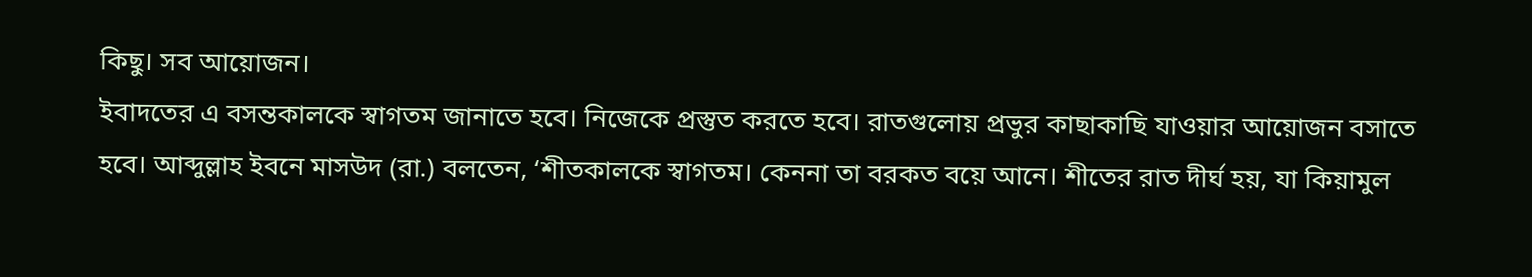কিছু। সব আয়োজন।
ইবাদতের এ বসন্তকালকে স্বাগতম জানাতে হবে। নিজেকে প্রস্তুত করতে হবে। রাতগুলোয় প্রভুর কাছাকাছি যাওয়ার আয়োজন বসাতে হবে। আব্দুল্লাহ ইবনে মাসউদ (রা.) বলতেন, ‘শীতকালকে স্বাগতম। কেননা তা বরকত বয়ে আনে। শীতের রাত দীর্ঘ হয়, যা কিয়ামুল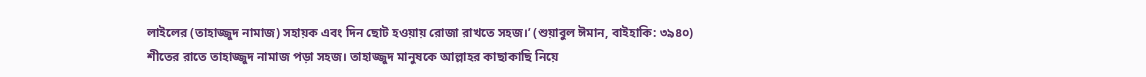লাইলের (তাহাজ্জুদ নামাজ) সহায়ক এবং দিন ছোট হওয়ায় রোজা রাখতে সহজ।’ (শুয়াবুল ঈমান, বাইহাকি: ৩৯৪০)
শীতের রাতে তাহাজ্জুদ নামাজ পড়া সহজ। তাহাজ্জুদ মানুষকে আল্লাহর কাছাকাছি নিয়ে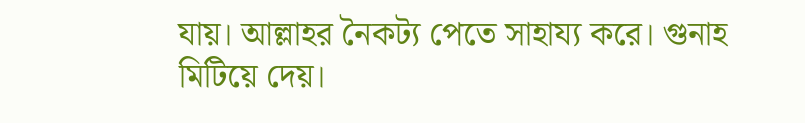যায়। আল্লাহর নৈকট্য পেতে সাহায্য করে। গুনাহ মিটিয়ে দেয়।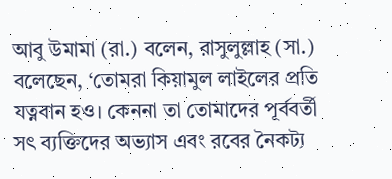আবু উমামা (রা.) বলেন, রাসুলুল্লাহ (সা.) বলেছেন, ‘তোমরা কিয়ামুল লাইলের প্রতি যত্নবান হও। কেননা তা তোমাদের পূর্ববর্তী সৎ ব্যক্তিদের অভ্যাস এবং রবের নৈকট্য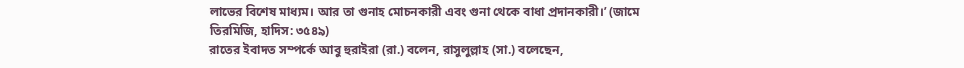লাভের বিশেষ মাধ্যম। আর তা গুনাহ মোচনকারী এবং গুনা থেকে বাধা প্রদানকারী।’ (জামে তিরমিজি, হাদিস: ৩৫৪৯)
রাতের ইবাদত সম্পর্কে আবু হুরাইরা (রা.) বলেন, রাসুলুল্লাহ (সা.) বলেছেন,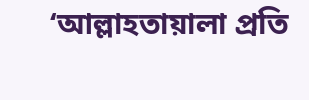‘আল্লাহতায়ালা প্রতি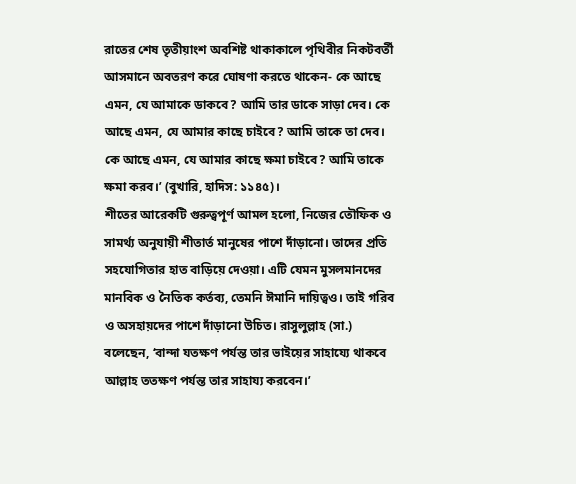রাতের শেষ তৃতীয়াংশ অবশিষ্ট থাকাকালে পৃথিবীর নিকটবর্তী আসমানে অবতরণ করে ঘোষণা করতে থাকেন- কে আছে এমন, যে আমাকে ডাকবে? আমি তার ডাকে সাড়া দেব। কে আছে এমন, যে আমার কাছে চাইবে? আমি তাকে তা দেব। কে আছে এমন, যে আমার কাছে ক্ষমা চাইবে? আমি তাকে ক্ষমা করব।’ (বুখারি, হাদিস: ১১৪৫)।
শীতের আরেকটি গুরুত্বপূর্ণ আমল হলো, নিজের তৌফিক ও সামর্থ্য অনুযায়ী শীতার্ত মানুষের পাশে দাঁড়ানো। তাদের প্রতি সহযোগিতার হাত বাড়িয়ে দেওয়া। এটি যেমন মুসলমানদের মানবিক ও নৈতিক কর্তব্য, তেমনি ঈমানি দায়িত্বও। তাই গরিব ও অসহায়দের পাশে দাঁড়ানো উচিত। রাসুলুল্লাহ (সা.) বলেছেন, ‘বান্দা যতক্ষণ পর্যন্ত তার ভাইয়ের সাহায্যে থাকবে আল্লাহ ততক্ষণ পর্যন্ত তার সাহায্য করবেন।’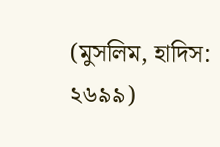(মুসলিম, হাদিস: ২৬৯৯)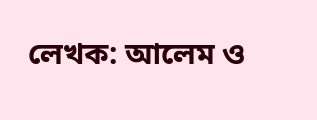লেখক: আলেম ও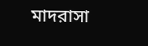মাদরাসা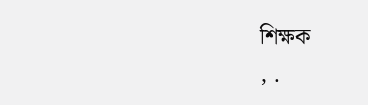শিক্ষক
, .